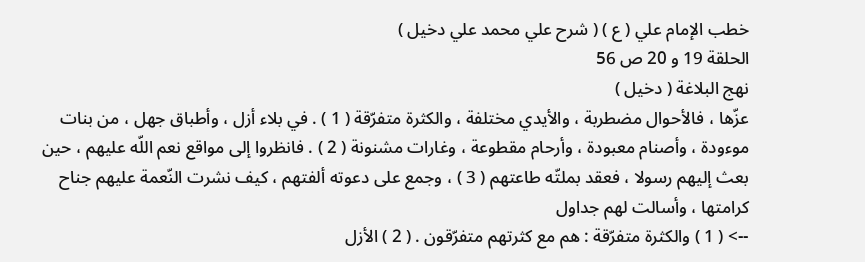خطب الإمام علي ( ع ) ( شرح علي محمد علي دخيل )
الحلقة 19 و 20 ص 56
نهج البلاغة ( دخيل )
عزّها ، فالأحوال مضطربة ، والأيدي مختلفة ، والكثرة متفرّقة ( 1 ) . في بلاء أزل ، وأطباق جهل ، من بنات موءودة ، وأصنام معبودة ، وأرحام مقطوعة ، وغارات مشنونة ( 2 ) . فانظروا إلى مواقع نعم اللّه عليهم ، حين بعث إليهم رسولا ، فعقد بملتّه طاعتهم ( 3 ) ، وجمع على دعوته ألفتهم ، كيف نشرت النّعمة عليهم جناح كرامتها ، وأسالت لهم جداول
--> ( 1 ) والكثرة متفرّقة : هم مع كثرتهم متفرّقون . ( 2 ) الأزل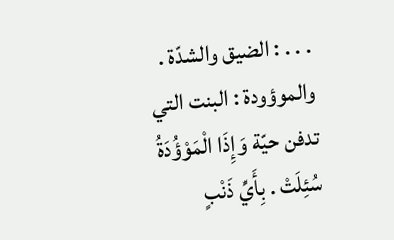. . . : الضيق والشدّة . والموؤودة : البنت التي تدفن حيّة وَإِذَا الْمَوْؤُدَةُ سُئِلَتْ . بِأَيِّ ذَنْبٍ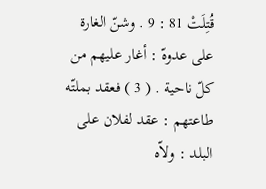قُتِلَتْ 81 : 9 . وشنّ الغارة على عدوهّ : أغار عليهم من كلّ ناحية . ( 3 ) فعقد بملتّه طاعتهم : عقد لفلان على البلد : ولاّه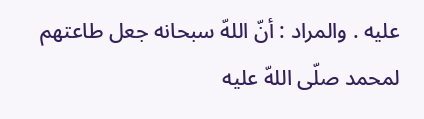عليه . والمراد : أنّ اللهّ سبحانه جعل طاعتهم لمحمد صلّى اللهّ عليه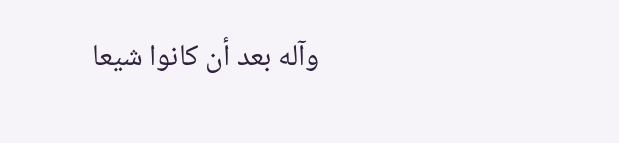وآله بعد أن كانوا شيعا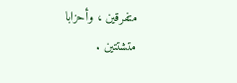متفرقين ، وأحزابا متشتتين .